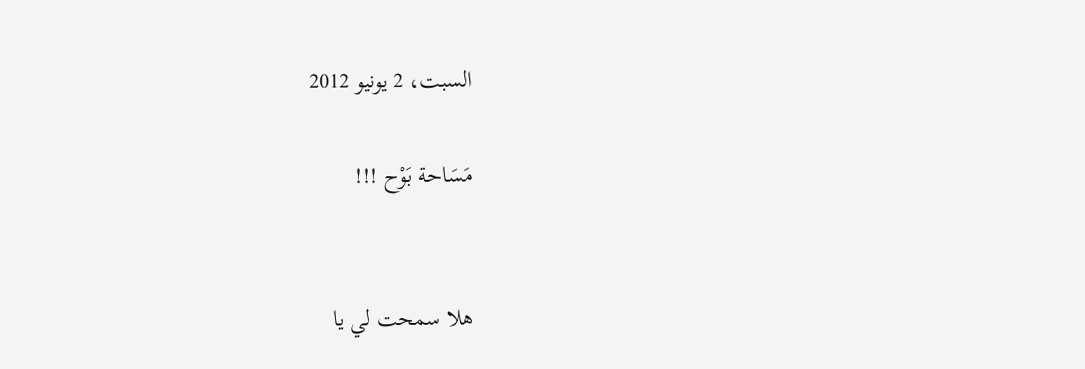السبت، 2 يونيو 2012

مَسَاحة بَوْح !!!


هلا سمحت لي يا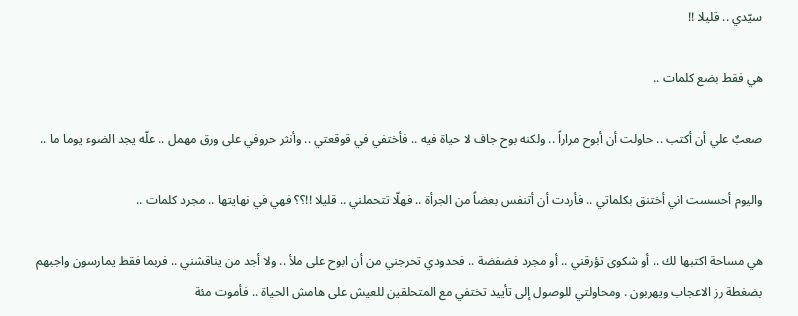سيّدي .. قليلا !!

هي فقط بضع كلمات ..

صعبٌ علي أن أكتب .. حاولت أن أبوح مراراً .. ولكنه بوح جاف لا حياة فيه .. فأختفي في قوقعتي .. وأنثر حروفي على ورق مهمل .. علّه يجد الضوء يوما ما ..

واليوم أحسست اني أختنق بكلماتي .. فأردت أن أتنفس بعضاً من الجرأة .. فهلّا تتحملني .. قليلا !!؟؟ فهي في نهايتها .. مجرد كلمات ..

هي مساحة اكتبها لك .. أو شكوى تؤرقني .. أو مجرد فضفضة .. فحدودي تحرجني من أن ابوح على ملأ .. ولا أجد من يناقشني .. فربما فقط يمارسون واجبهم بضغطة رز الاعجاب ويهربون . ومحاولتي للوصول إلى تأييد تختفي مع المتحلقين للعيش على هامش الحياة .. فأموت مئة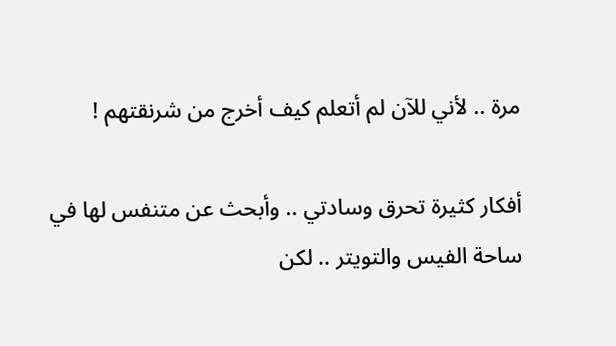مرة .. لأني للآن لم أتعلم كيف أخرج من شرنقتهم !

أفكار كثيرة تحرق وسادتي .. وأبحث عن متنفس لها في ساحة الفيس والتويتر .. لكن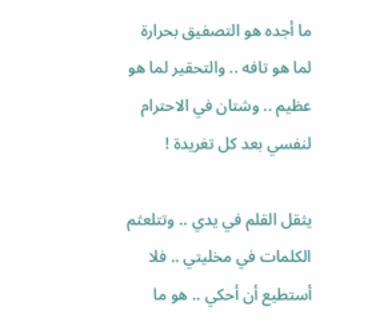ما أجده هو التصفيق بحرارة لما هو تافه .. والتحقير لما هو عظيم .. وشتان في الاحترام لنفسي بعد كل تغريدة !

يثقل القلم في يدي .. وتتلعثم الكلمات في مخليتي .. فلا أستطيع أن أحكي .. هو ما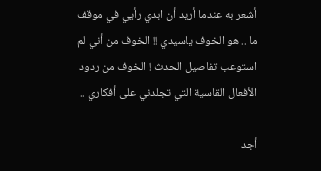أشعر به عندما أريد أن ابدي رأيي في موقف ما .. هو الخوف ياسيدي !! الخوف من أني لم استوعب تفاصيل الحدث ! الخوف من ردود الأفعال القاسية التي تجلدني على أفكاري ..

أجد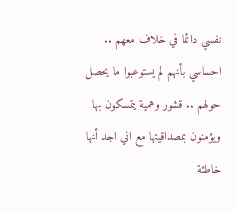نفسي دائما في خلاف معهم .. احساسي بأنهم لم يستوعبوا ما يحصل حولهم .. قشور وهمية يتمسكون بها ويؤمنون بمصداقيتها مع اني اجد أنها خاطئة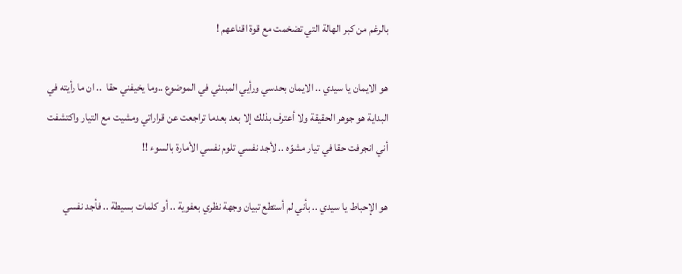بالرغم من كبر الهالة التي تضخمت مع قوة اقناعهم !

هو الايمان يا سيدي .. الايمان بحدسي ورأيي المبدئي في الموضوع ..وما يخيفني حقا  .. ان ما رأيته في البداية هو جوهر الحقيقة ولا أعترف بذلك إلا بعد بعدما تراجعت عن قراراتي ومشيت مع التيار واكتشفت أني انجرفت حقا في تيار مشوّه .. لأجد نفسي تلوم نفسي الأمارة بالسوء !!

هو الإحباط يا سيدي .. بأني لم أستطع تبيان وجهة نظري بعفوية .. أو كلمات بسيطة .. فأجد نفسي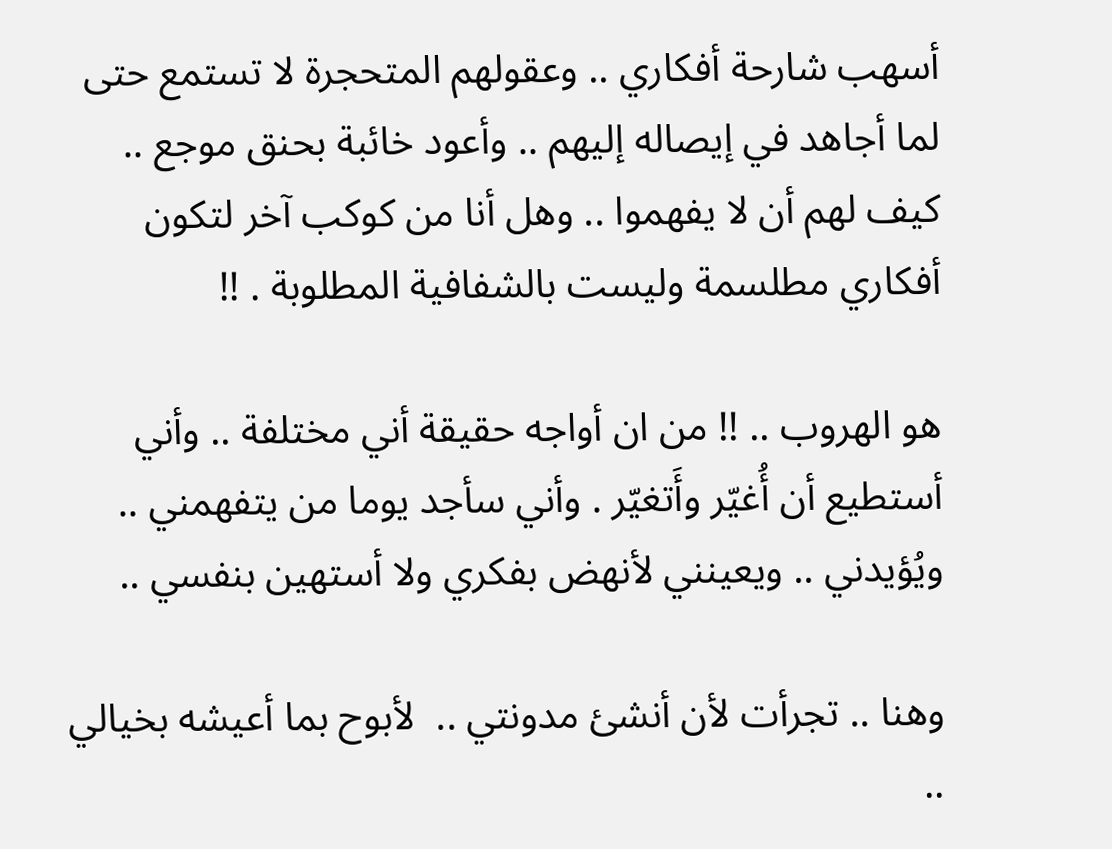أسهب شارحة أفكاري .. وعقولهم المتحجرة لا تستمع حتى لما أجاهد في إيصاله إليهم .. وأعود خائبة بحنق موجع .. كيف لهم أن لا يفهموا .. وهل أنا من كوكب آخر لتكون أفكاري مطلسمة وليست بالشفافية المطلوبة . !!

هو الهروب .. !! من ان أواجه حقيقة أني مختلفة .. وأني أستطيع أن أُغيّر وأَتغيّر . وأني سأجد يوما من يتفهمني .. ويُؤيدني .. ويعينني لأنهض بفكري ولا أستهين بنفسي ..

وهنا .. تجرأت لأن أنشئ مدونتي ..  لأبوح بما أعيشه بخيالي ..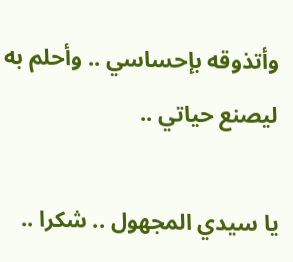وأتذوقه بإحساسي .. وأحلم به ليصنع حياتي ..

يا سيدي المجهول .. شكرا ..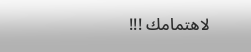لاهتمامك !!!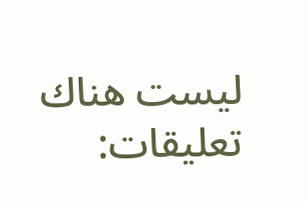ليست هناك تعليقات: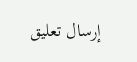إرسال تعليق